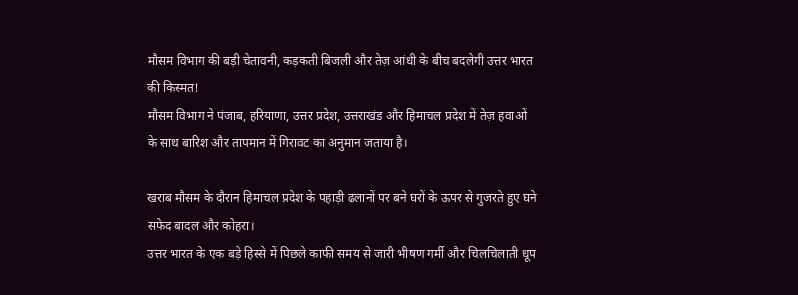मौसम विभाग की बड़ी चेतावनी, कड़कती बिजली और तेज़ आंधी के बीच बदलेगी उत्तर भारत की किस्मत!
मौसम विभाग ने पंजाब, हरियाणा, उत्तर प्रदेश, उत्तराखंड और हिमाचल प्रदेश में तेज़ हवाओं के साथ बारिश और तापमान में गिरावट का अनुमान जताया है।

खराब मौसम के दौरान हिमाचल प्रदेश के पहाड़ी ढलानों पर बने घरों के ऊपर से गुजरते हुए घने सफेद बादल और कोहरा।
उत्तर भारत के एक बड़े हिस्से में पिछले काफी समय से जारी भीषण गर्मी और चिलचिलाती धूप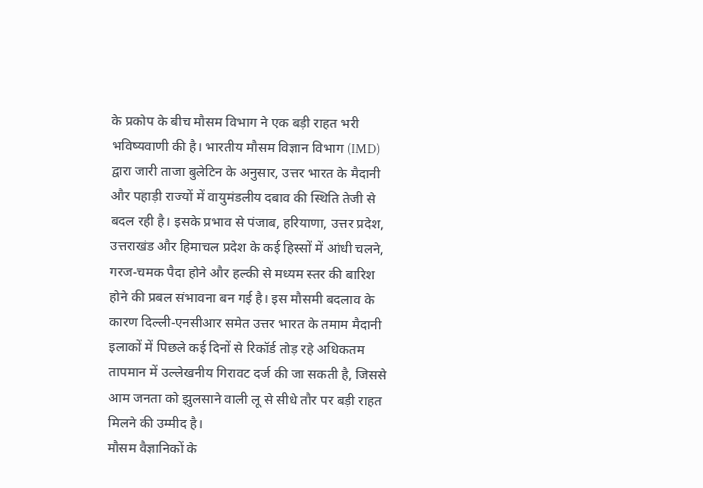के प्रकोप के बीच मौसम विभाग ने एक बड़ी राहत भरी भविष्यवाणी की है। भारतीय मौसम विज्ञान विभाग (IMD) द्वारा जारी ताजा बुलेटिन के अनुसार, उत्तर भारत के मैदानी और पहाड़ी राज्यों में वायुमंडलीय दबाव की स्थिति तेजी से बदल रही है। इसके प्रभाव से पंजाब, हरियाणा, उत्तर प्रदेश, उत्तराखंड और हिमाचल प्रदेश के कई हिस्सों में आंधी चलने, गरज-चमक पैदा होने और हल्की से मध्यम स्तर की बारिश होने की प्रबल संभावना बन गई है। इस मौसमी बदलाव के कारण दिल्ली-एनसीआर समेत उत्तर भारत के तमाम मैदानी इलाकों में पिछले कई दिनों से रिकॉर्ड तोड़ रहे अधिकतम तापमान में उल्लेखनीय गिरावट दर्ज की जा सकती है, जिससे आम जनता को झुलसाने वाली लू से सीधे तौर पर बड़ी राहत मिलने की उम्मीद है।
मौसम वैज्ञानिकों के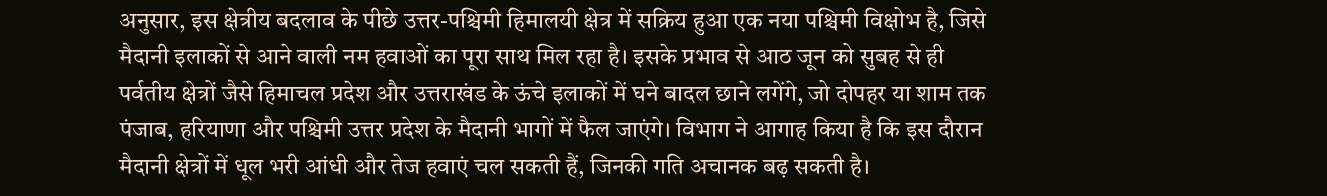अनुसार, इस क्षेत्रीय बदलाव के पीछे उत्तर-पश्चिमी हिमालयी क्षेत्र में सक्रिय हुआ एक नया पश्चिमी विक्षोभ है, जिसे मैदानी इलाकों से आने वाली नम हवाओं का पूरा साथ मिल रहा है। इसके प्रभाव से आठ जून को सुबह से ही पर्वतीय क्षेत्रों जैसे हिमाचल प्रदेश और उत्तराखंड के ऊंचे इलाकों में घने बादल छाने लगेंगे, जो दोपहर या शाम तक पंजाब, हरियाणा और पश्चिमी उत्तर प्रदेश के मैदानी भागों में फैल जाएंगे। विभाग ने आगाह किया है कि इस दौरान मैदानी क्षेत्रों में धूल भरी आंधी और तेज हवाएं चल सकती हैं, जिनकी गति अचानक बढ़ सकती है।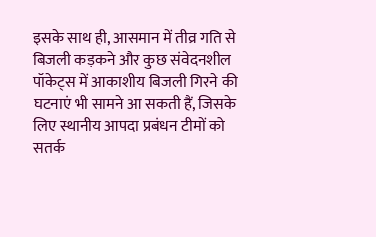इसके साथ ही, आसमान में तीव्र गति से बिजली कड़कने और कुछ संवेदनशील पॉकेट्स में आकाशीय बिजली गिरने की घटनाएं भी सामने आ सकती हैं, जिसके लिए स्थानीय आपदा प्रबंधन टीमों को सतर्क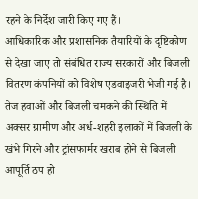रहने के निर्देश जारी किए गए हैं।
आधिकारिक और प्रशासनिक तैयारियों के दृष्टिकोण से देखा जाए तो संबंधित राज्य सरकारों और बिजली वितरण कंपनियों को विशेष एडवाइजरी भेजी गई है। तेज हवाओं और बिजली चमकने की स्थिति में अक्सर ग्रामीण और अर्ध-शहरी इलाकों में बिजली के खंभे गिरने और ट्रांसफार्मर खराब होने से बिजली आपूर्ति ठप हो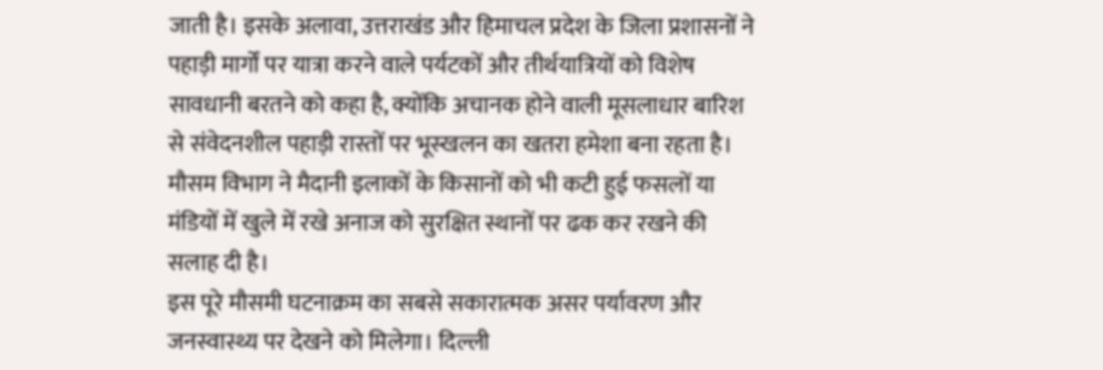जाती है। इसके अलावा, उत्तराखंड और हिमाचल प्रदेश के जिला प्रशासनों ने पहाड़ी मार्गों पर यात्रा करने वाले पर्यटकों और तीर्थयात्रियों को विशेष सावधानी बरतने को कहा है, क्योंकि अचानक होने वाली मूसलाधार बारिश से संवेदनशील पहाड़ी रास्तों पर भूस्खलन का खतरा हमेशा बना रहता है। मौसम विभाग ने मैदानी इलाकों के किसानों को भी कटी हुई फसलों या मंडियों में खुले में रखे अनाज को सुरक्षित स्थानों पर ढक कर रखने की सलाह दी है।
इस पूरे मौसमी घटनाक्रम का सबसे सकारात्मक असर पर्यावरण और जनस्वास्थ्य पर देखने को मिलेगा। दिल्ली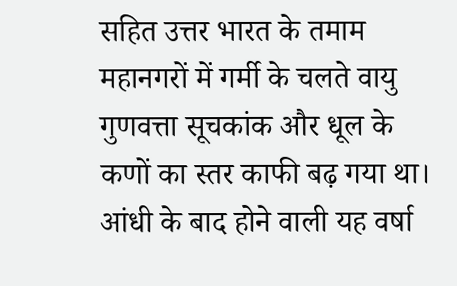सहित उत्तर भारत के तमाम महानगरों में गर्मी के चलते वायु गुणवत्ता सूचकांक और धूल के कणों का स्तर काफी बढ़ गया था। आंधी के बाद होने वाली यह वर्षा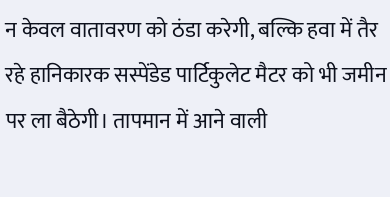न केवल वातावरण को ठंडा करेगी, बल्कि हवा में तैर रहे हानिकारक सस्पेंडेड पार्टिकुलेट मैटर को भी जमीन पर ला बैठेगी। तापमान में आने वाली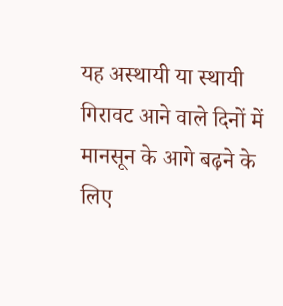यह अस्थायी या स्थायी गिरावट आने वाले दिनों में मानसून के आगे बढ़ने के लिए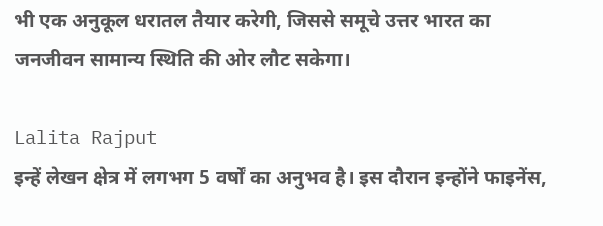भी एक अनुकूल धरातल तैयार करेगी, जिससे समूचे उत्तर भारत का जनजीवन सामान्य स्थिति की ओर लौट सकेगा।

Lalita Rajput
इन्हें लेखन क्षेत्र में लगभग 5 वर्षों का अनुभव है। इस दौरान इन्होंने फाइनेंस,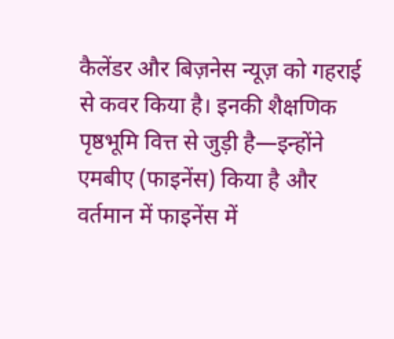कैलेंडर और बिज़नेस न्यूज़ को गहराई से कवर किया है। इनकी शैक्षणिक पृष्ठभूमि वित्त से जुड़ी है—इन्होंने एमबीए (फाइनेंस) किया है और वर्तमान में फाइनेंस में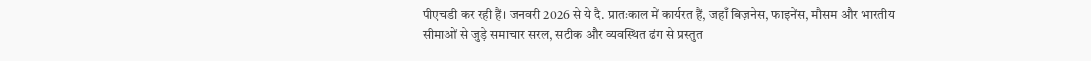पीएचडी कर रही हैं। जनवरी 2026 से ये दै. प्रातःकाल में कार्यरत हैं, जहाँ बिज़नेस, फाइनेंस, मौसम और भारतीय सीमाओं से जुड़े समाचार सरल, सटीक और व्यवस्थित ढंग से प्रस्तुत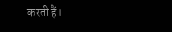करती हैं।